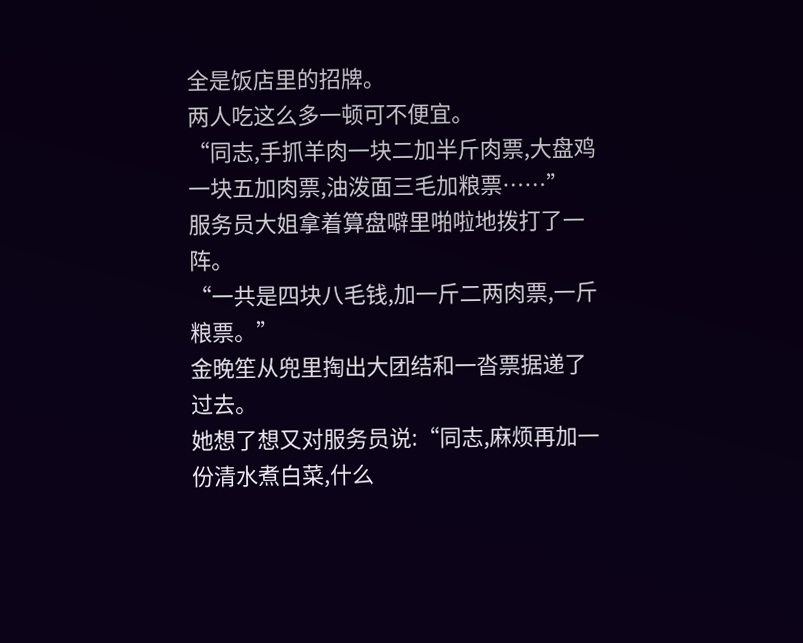全是饭店里的招牌。
两人吃这么多一顿可不便宜。
“同志,手抓羊肉一块二加半斤肉票,大盘鸡一块五加肉票,油泼面三毛加粮票……”
服务员大姐拿着算盘噼里啪啦地拨打了一阵。
“一共是四块八毛钱,加一斤二两肉票,一斤粮票。”
金晚笙从兜里掏出大团结和一沓票据递了过去。
她想了想又对服务员说:“同志,麻烦再加一份清水煮白菜,什么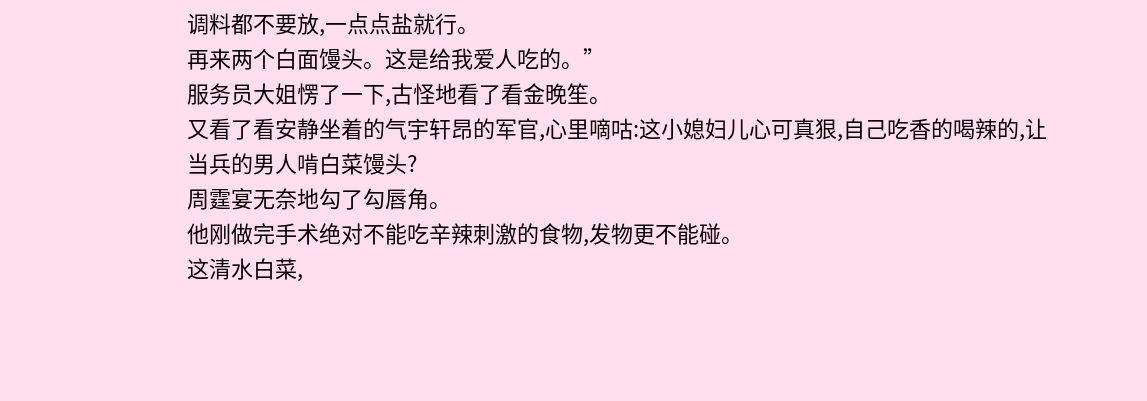调料都不要放,一点点盐就行。
再来两个白面馒头。这是给我爱人吃的。”
服务员大姐愣了一下,古怪地看了看金晚笙。
又看了看安静坐着的气宇轩昂的军官,心里嘀咕:这小媳妇儿心可真狠,自己吃香的喝辣的,让当兵的男人啃白菜馒头?
周霆宴无奈地勾了勾唇角。
他刚做完手术绝对不能吃辛辣刺激的食物,发物更不能碰。
这清水白菜,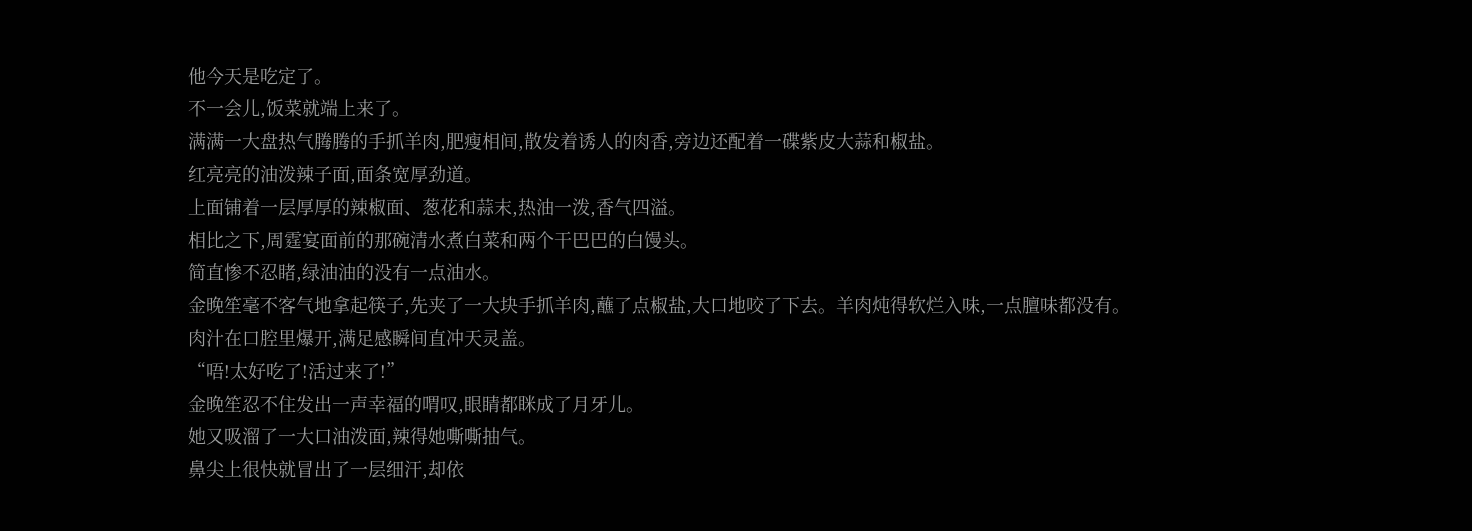他今天是吃定了。
不一会儿,饭菜就端上来了。
满满一大盘热气腾腾的手抓羊肉,肥瘦相间,散发着诱人的肉香,旁边还配着一碟紫皮大蒜和椒盐。
红亮亮的油泼辣子面,面条宽厚劲道。
上面铺着一层厚厚的辣椒面、葱花和蒜末,热油一泼,香气四溢。
相比之下,周霆宴面前的那碗清水煮白菜和两个干巴巴的白馒头。
简直惨不忍睹,绿油油的没有一点油水。
金晚笙毫不客气地拿起筷子,先夹了一大块手抓羊肉,蘸了点椒盐,大口地咬了下去。羊肉炖得软烂入味,一点膻味都没有。
肉汁在口腔里爆开,满足感瞬间直冲天灵盖。
“唔!太好吃了!活过来了!”
金晚笙忍不住发出一声幸福的喟叹,眼睛都眯成了月牙儿。
她又吸溜了一大口油泼面,辣得她嘶嘶抽气。
鼻尖上很快就冒出了一层细汗,却依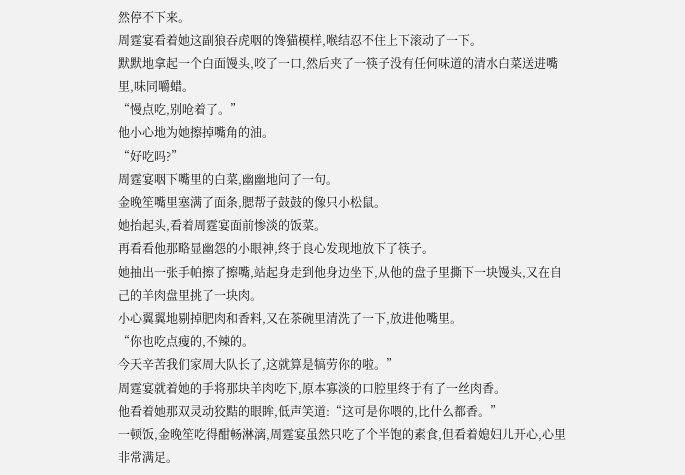然停不下来。
周霆宴看着她这副狼吞虎咽的馋猫模样,喉结忍不住上下滚动了一下。
默默地拿起一个白面馒头,咬了一口,然后夹了一筷子没有任何味道的清水白菜送进嘴里,味同嚼蜡。
“慢点吃,别呛着了。”
他小心地为她擦掉嘴角的油。
“好吃吗?”
周霆宴咽下嘴里的白菜,幽幽地问了一句。
金晚笙嘴里塞满了面条,腮帮子鼓鼓的像只小松鼠。
她抬起头,看着周霆宴面前惨淡的饭菜。
再看看他那略显幽怨的小眼神,终于良心发现地放下了筷子。
她抽出一张手帕擦了擦嘴,站起身走到他身边坐下,从他的盘子里撕下一块馒头,又在自己的羊肉盘里挑了一块肉。
小心翼翼地剔掉肥肉和香料,又在茶碗里清洗了一下,放进他嘴里。
“你也吃点瘦的,不辣的。
今天辛苦我们家周大队长了,这就算是犒劳你的啦。”
周霆宴就着她的手将那块羊肉吃下,原本寡淡的口腔里终于有了一丝肉香。
他看着她那双灵动狡黠的眼眸,低声笑道:“这可是你喂的,比什么都香。”
一顿饭,金晚笙吃得酣畅淋漓,周霆宴虽然只吃了个半饱的素食,但看着媳妇儿开心,心里非常满足。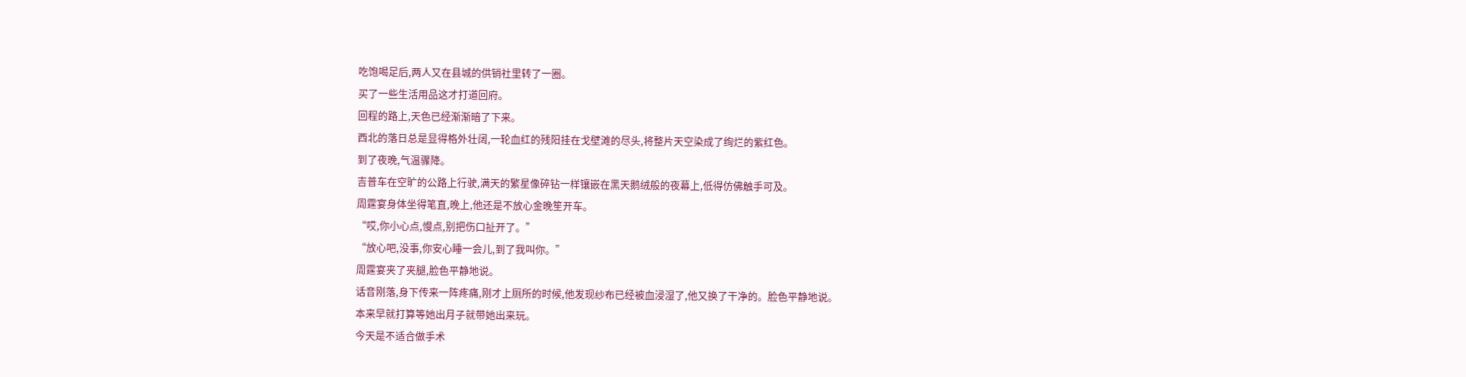吃饱喝足后,两人又在县城的供销社里转了一圈。
买了一些生活用品这才打道回府。
回程的路上,天色已经渐渐暗了下来。
西北的落日总是显得格外壮阔,一轮血红的残阳挂在戈壁滩的尽头,将整片天空染成了绚烂的紫红色。
到了夜晚,气温骤降。
吉普车在空旷的公路上行驶,满天的繁星像碎钻一样镶嵌在黑天鹅绒般的夜幕上,低得仿佛触手可及。
周霆宴身体坐得笔直,晚上,他还是不放心金晚笙开车。
“哎,你小心点,慢点,别把伤口扯开了。”
“放心吧,没事,你安心睡一会儿,到了我叫你。”
周霆宴夹了夹腿,脸色平静地说。
话音刚落,身下传来一阵疼痛,刚才上厕所的时候,他发现纱布已经被血浸湿了,他又换了干净的。脸色平静地说。
本来早就打算等她出月子就带她出来玩。
今天是不适合做手术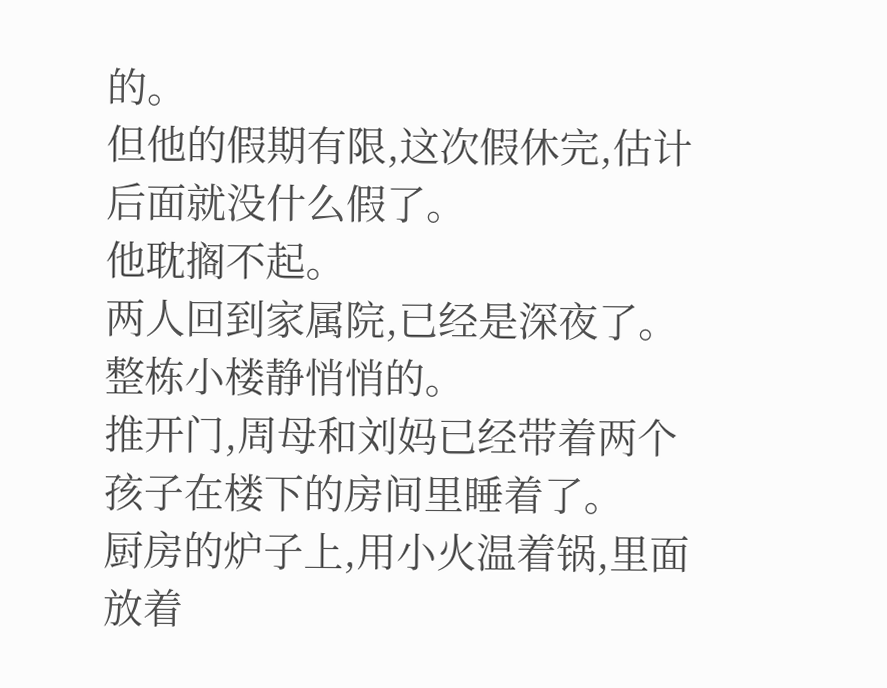的。
但他的假期有限,这次假休完,估计后面就没什么假了。
他耽搁不起。
两人回到家属院,已经是深夜了。
整栋小楼静悄悄的。
推开门,周母和刘妈已经带着两个孩子在楼下的房间里睡着了。
厨房的炉子上,用小火温着锅,里面放着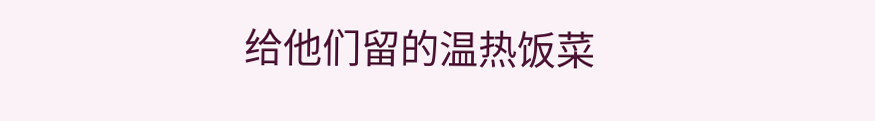给他们留的温热饭菜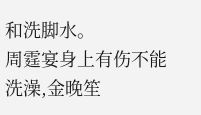和洗脚水。
周霆宴身上有伤不能洗澡,金晚笙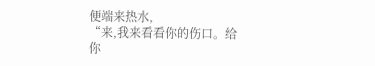便端来热水,
“来,我来看看你的伤口。给你